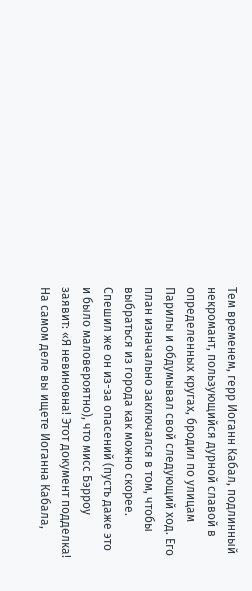Тем временем, герр Иоганн Кабал, подлинный некромант, пользующийся дурной славой в определенных кругах, бродил по улицам Парилы и обдумывал свой следующий ход. Его план изначально заключался в том, чтобы выбраться из города как можно скорее. Спешил же он из-за опасений (пусть даже это и было маловероятно), что мисс Бэрроу заявит: «Я невиновна! Этот документ подделка! На самом деле вы ищете Иоганна Кабала,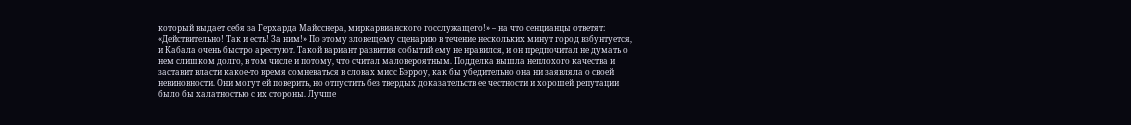который выдает себя за Герхарда Майсснера, миркарвианского госслужащего!» – на что сенцианцы ответят: «Действительно! Так и есть! За ним!» По этому зловещему сценарию в течение нескольких минут город взбунтуется, и Кабала очень быстро арестуют. Такой вариант развития событий ему не нравился, и он предпочитал не думать о нем слишком долго, в том числе и потому, что считал маловероятным. Подделка вышла неплохого качества и заставит власти какое-то время сомневаться в словах мисс Бэрроу, как бы убедительно она ни заявляла о своей невиновности. Они могут ей поверить, но отпустить без твердых доказательств ее честности и хорошей репутации было бы халатностью с их стороны. Лучше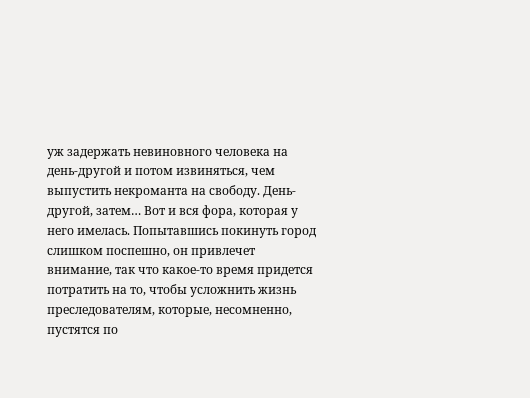уж задержать невиновного человека на день-другой и потом извиняться, чем выпустить некроманта на свободу. День-другой, затем… Вот и вся фора, которая у него имелась. Попытавшись покинуть город слишком поспешно, он привлечет внимание, так что какое-то время придется потратить на то, чтобы усложнить жизнь преследователям, которые, несомненно, пустятся по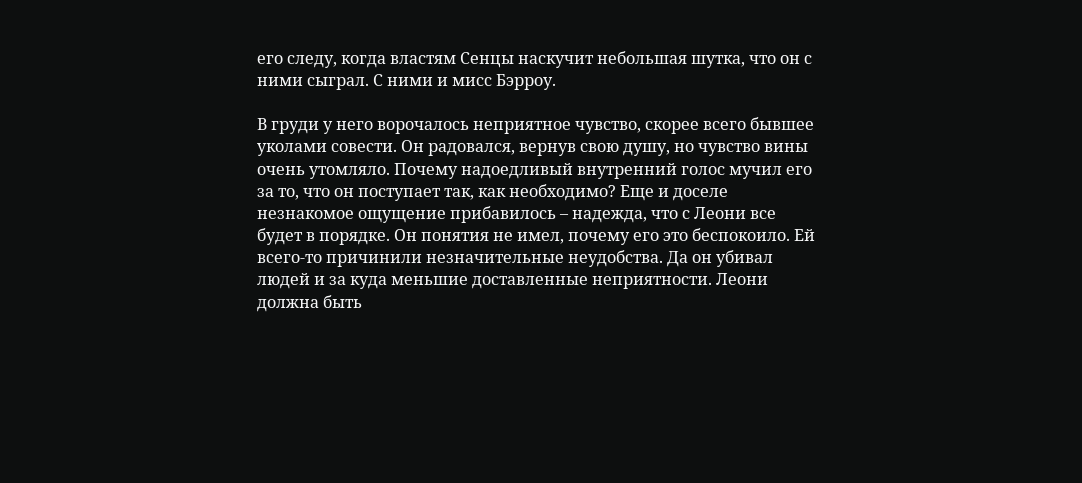его следу, когда властям Сенцы наскучит небольшая шутка, что он с ними сыграл. С ними и мисс Бэрроу.

В груди у него ворочалось неприятное чувство, скорее всего бывшее уколами совести. Он радовался, вернув свою душу, но чувство вины очень утомляло. Почему надоедливый внутренний голос мучил его за то, что он поступает так, как необходимо? Еще и доселе незнакомое ощущение прибавилось – надежда, что с Леони все будет в порядке. Он понятия не имел, почему его это беспокоило. Ей всего-то причинили незначительные неудобства. Да он убивал людей и за куда меньшие доставленные неприятности. Леони должна быть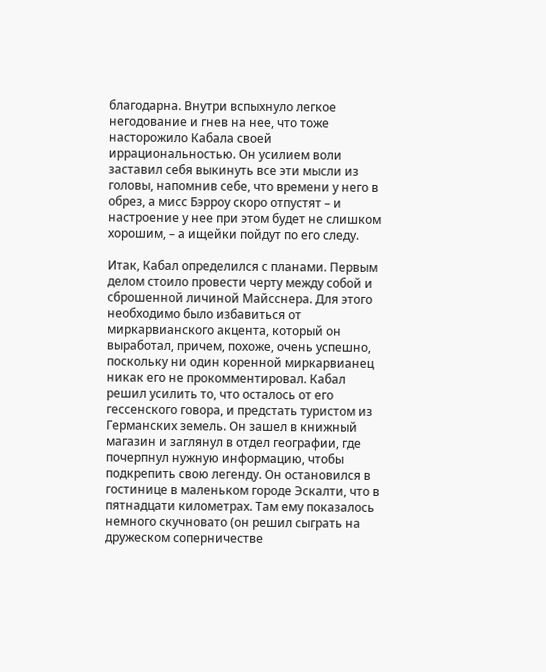благодарна. Внутри вспыхнуло легкое негодование и гнев на нее, что тоже насторожило Кабала своей иррациональностью. Он усилием воли заставил себя выкинуть все эти мысли из головы, напомнив себе, что времени у него в обрез, а мисс Бэрроу скоро отпустят – и настроение у нее при этом будет не слишком хорошим, – а ищейки пойдут по его следу.

Итак, Кабал определился с планами. Первым делом стоило провести черту между собой и сброшенной личиной Майсснера. Для этого необходимо было избавиться от миркарвианского акцента, который он выработал, причем, похоже, очень успешно, поскольку ни один коренной миркарвианец никак его не прокомментировал. Кабал решил усилить то, что осталось от его гессенского говора, и предстать туристом из Германских земель. Он зашел в книжный магазин и заглянул в отдел географии, где почерпнул нужную информацию, чтобы подкрепить свою легенду. Он остановился в гостинице в маленьком городе Эскалти, что в пятнадцати километрах. Там ему показалось немного скучновато (он решил сыграть на дружеском соперничестве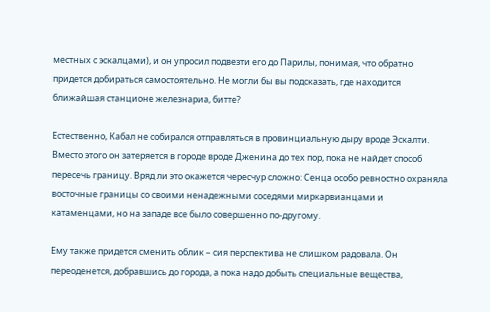местных с эскалцами), и он упросил подвезти его до Парилы, понимая, что обратно придется добираться самостоятельно. Не могли бы вы подсказать, где находится ближайшая станционе железнариа, битте?

Естественно, Кабал не собирался отправляться в провинциальную дыру вроде Эскалти. Вместо этого он затеряется в городе вроде Дженина до тех пор, пока не найдет способ пересечь границу. Вряд ли это окажется чересчур сложно: Сенца особо ревностно охраняла восточные границы со своими ненадежными соседями миркарвианцами и катаменцами, но на западе все было совершенно по-другому.

Ему также придется сменить облик – сия перспектива не слишком радовала. Он переоденется, добравшись до города, а пока надо добыть специальные вещества,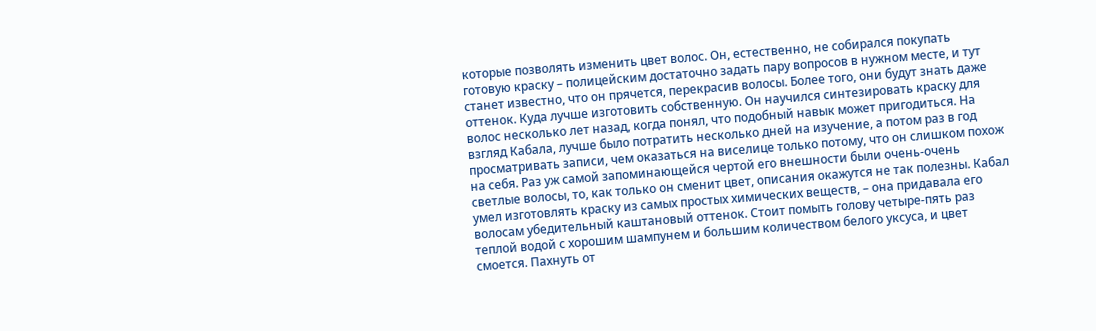которые позволять изменить цвет волос. Он, естественно, не собирался покупать готовую краску – полицейским достаточно задать пару вопросов в нужном месте, и тут станет известно, что он прячется, перекрасив волосы. Более того, они будут знать даже оттенок. Куда лучше изготовить собственную. Он научился синтезировать краску для волос несколько лет назад, когда понял, что подобный навык может пригодиться. На взгляд Кабала, лучше было потратить несколько дней на изучение, а потом раз в год просматривать записи, чем оказаться на виселице только потому, что он слишком похож на себя. Раз уж самой запоминающейся чертой его внешности были очень-очень светлые волосы, то, как только он сменит цвет, описания окажутся не так полезны. Кабал умел изготовлять краску из самых простых химических веществ, – она придавала его волосам убедительный каштановый оттенок. Стоит помыть голову четыре-пять раз теплой водой с хорошим шампунем и большим количеством белого уксуса, и цвет смоется. Пахнуть от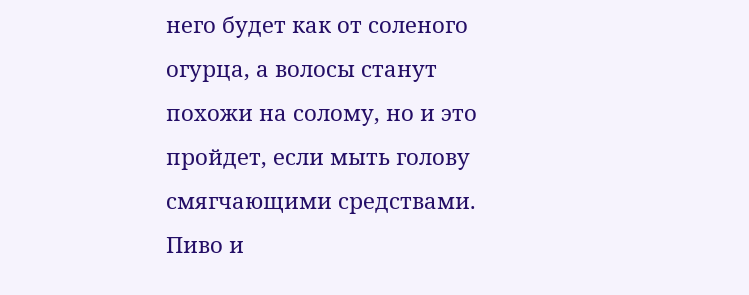него будет как от соленого огурца, а волосы станут похожи на солому, но и это пройдет, если мыть голову смягчающими средствами. Пиво и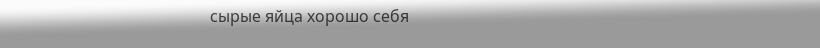сырые яйца хорошо себя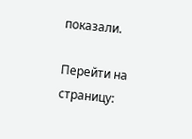показали.

Перейти на страницу: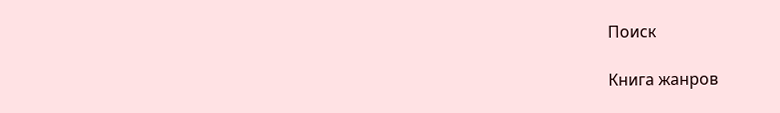Поиск

Книга жанров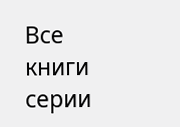Все книги серии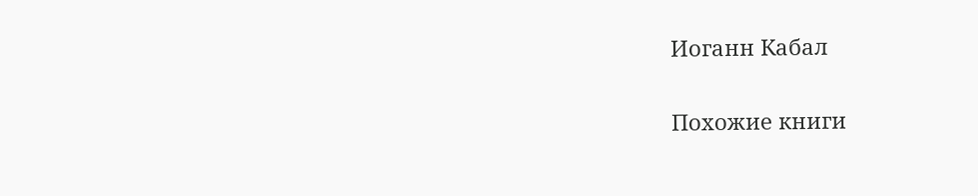Иоганн Кабал

Похожие книги